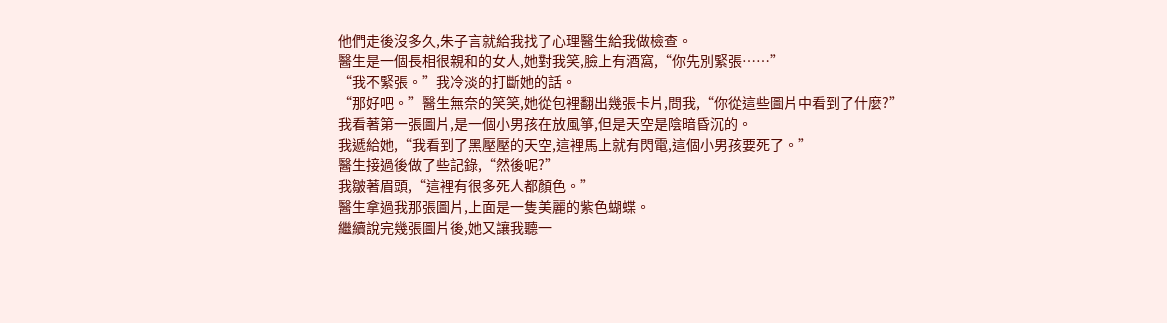他們走後沒多久,朱子言就給我找了心理醫生給我做檢查。
醫生是一個長相很親和的女人,她對我笑,臉上有酒窩,“你先別緊張……”
“我不緊張。”我冷淡的打斷她的話。
“那好吧。”醫生無奈的笑笑,她從包裡翻出幾張卡片,問我,“你從這些圖片中看到了什麼?”
我看著第一張圖片,是一個小男孩在放風箏,但是天空是陰暗昏沉的。
我遞給她,“我看到了黑壓壓的天空,這裡馬上就有閃電,這個小男孩要死了。”
醫生接過後做了些記錄,“然後呢?”
我皺著眉頭,“這裡有很多死人都顏色。”
醫生拿過我那張圖片,上面是一隻美麗的紫色蝴蝶。
繼續說完幾張圖片後,她又讓我聽一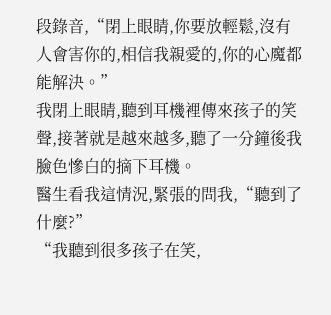段錄音,“閉上眼睛,你要放輕鬆,沒有人會害你的,相信我親愛的,你的心魔都能解決。”
我閉上眼睛,聽到耳機裡傳來孩子的笑聲,接著就是越來越多,聽了一分鐘後我臉色慘白的摘下耳機。
醫生看我這情況,緊張的問我,“聽到了什麼?”
“我聽到很多孩子在笑,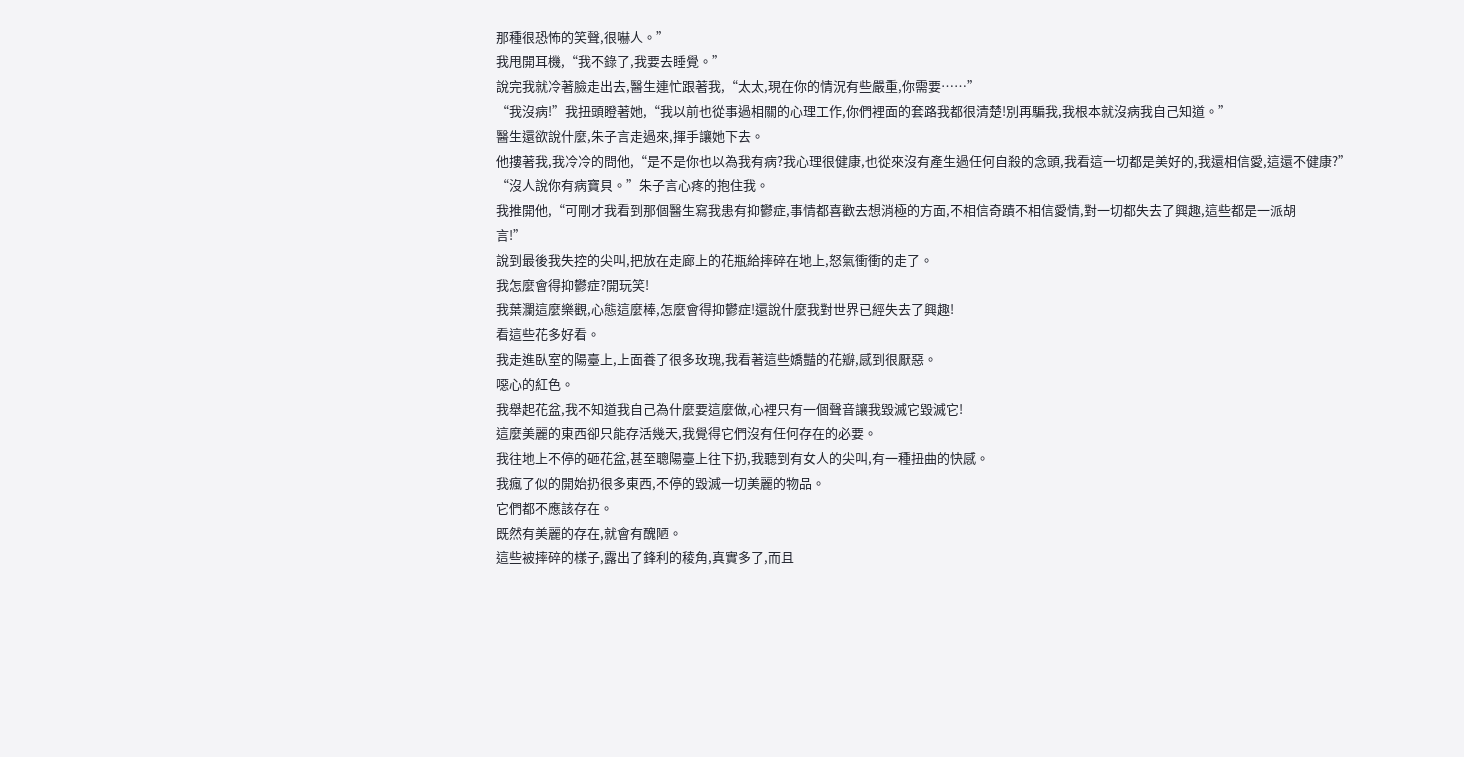那種很恐怖的笑聲,很嚇人。”
我甩開耳機,“我不錄了,我要去睡覺。”
說完我就冷著臉走出去,醫生連忙跟著我,“太太,現在你的情況有些嚴重,你需要……”
“我沒病!”我扭頭瞪著她,“我以前也從事過相關的心理工作,你們裡面的套路我都很清楚!別再騙我,我根本就沒病我自己知道。”
醫生還欲說什麼,朱子言走過來,揮手讓她下去。
他摟著我,我冷冷的問他,“是不是你也以為我有病?我心理很健康,也從來沒有產生過任何自殺的念頭,我看這一切都是美好的,我還相信愛,這還不健康?”
“沒人說你有病寶貝。”朱子言心疼的抱住我。
我推開他,“可剛才我看到那個醫生寫我患有抑鬱症,事情都喜歡去想消極的方面,不相信奇蹟不相信愛情,對一切都失去了興趣,這些都是一派胡
言!”
說到最後我失控的尖叫,把放在走廊上的花瓶給摔碎在地上,怒氣衝衝的走了。
我怎麼會得抑鬱症?開玩笑!
我葉瀾這麼樂觀,心態這麼棒,怎麼會得抑鬱症!還說什麼我對世界已經失去了興趣!
看這些花多好看。
我走進臥室的陽臺上,上面養了很多玫瑰,我看著這些嬌豔的花瓣,感到很厭惡。
噁心的紅色。
我舉起花盆,我不知道我自己為什麼要這麼做,心裡只有一個聲音讓我毀滅它毀滅它!
這麼美麗的東西卻只能存活幾天,我覺得它們沒有任何存在的必要。
我往地上不停的砸花盆,甚至聰陽臺上往下扔,我聽到有女人的尖叫,有一種扭曲的快感。
我瘋了似的開始扔很多東西,不停的毀滅一切美麗的物品。
它們都不應該存在。
既然有美麗的存在,就會有醜陋。
這些被摔碎的樣子,露出了鋒利的稜角,真實多了,而且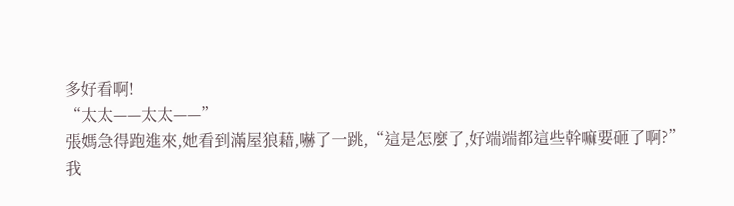多好看啊!
“太太——太太——”
張媽急得跑進來,她看到滿屋狼藉,嚇了一跳,“這是怎麼了,好端端都這些幹嘛要砸了啊?”
我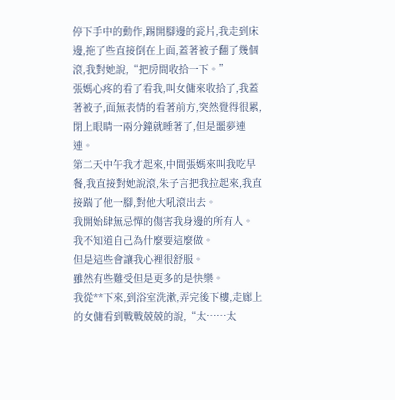停下手中的動作,踢開腳邊的瓷片,我走到床邊,拖了些直接倒在上面,蓋著被子翻了幾個滾,我對她說,“把房間收拾一下。”
張媽心疼的看了看我,叫女傭來收拾了,我蓋著被子,面無表情的看著前方,突然覺得很累,閉上眼睛一兩分鐘就睡著了,但是噩夢連連。
第二天中午我才起來,中間張媽來叫我吃早餐,我直接對她說滾,朱子言把我拉起來,我直接踹了他一腳,對他大吼滾出去。
我開始肆無忌憚的傷害我身邊的所有人。
我不知道自己為什麼要這麼做。
但是這些會讓我心裡很舒服。
雖然有些難受但是更多的是快樂。
我從**下來,到浴室洗漱,弄完後下樓,走廊上的女傭看到戰戰兢兢的說,“太……太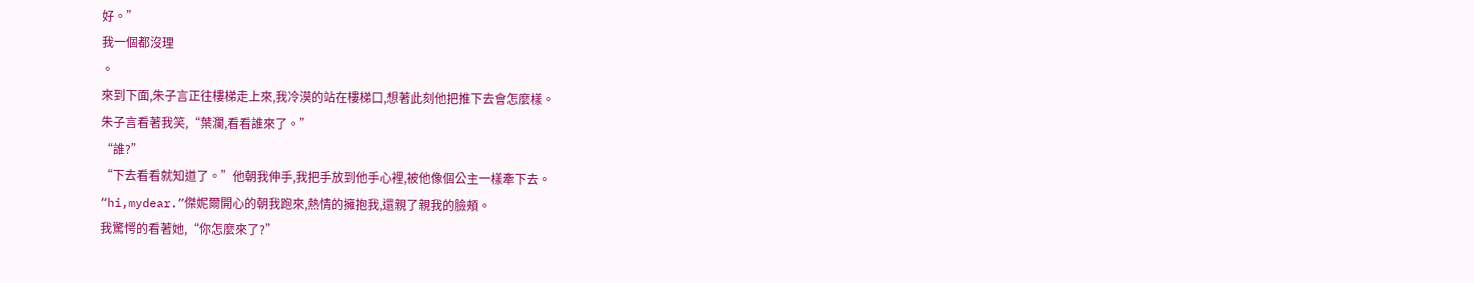好。”
我一個都沒理
。
來到下面,朱子言正往樓梯走上來,我冷漠的站在樓梯口,想著此刻他把推下去會怎麼樣。
朱子言看著我笑,“葉瀾,看看誰來了。”
“誰?”
“下去看看就知道了。”他朝我伸手,我把手放到他手心裡,被他像個公主一樣牽下去。
“hi,mydear.”傑妮爾開心的朝我跑來,熱情的擁抱我,還親了親我的臉頰。
我驚愕的看著她,“你怎麼來了?”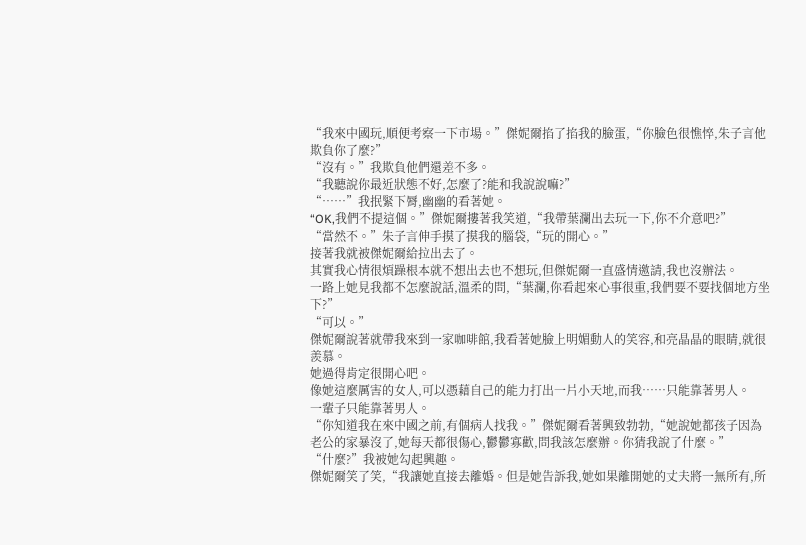“我來中國玩,順便考察一下市場。”傑妮爾掐了掐我的臉蛋,“你臉色很憔悴,朱子言他欺負你了麼?”
“沒有。”我欺負他們還差不多。
“我聽說你最近狀態不好,怎麼了?能和我說說嘛?”
“……”我抿緊下脣,幽幽的看著她。
“OK,我們不提這個。”傑妮爾摟著我笑道,“我帶葉瀾出去玩一下,你不介意吧?”
“當然不。”朱子言伸手摸了摸我的腦袋,“玩的開心。”
接著我就被傑妮爾給拉出去了。
其實我心情很煩躁根本就不想出去也不想玩,但傑妮爾一直盛情邀請,我也沒辦法。
一路上她見我都不怎麼說話,溫柔的問,“葉瀾,你看起來心事很重,我們要不要找個地方坐下?”
“可以。”
傑妮爾說著就帶我來到一家咖啡館,我看著她臉上明媚動人的笑容,和亮晶晶的眼睛,就很羨慕。
她過得肯定很開心吧。
像她這麼厲害的女人,可以憑藉自己的能力打出一片小天地,而我……只能靠著男人。
一輩子只能靠著男人。
“你知道我在來中國之前,有個病人找我。”傑妮爾看著興致勃勃,“她說她都孩子因為老公的家暴沒了,她每天都很傷心,鬱鬱寡歡,問我該怎麼辦。你猜我說了什麼。”
“什麼?”我被她勾起興趣。
傑妮爾笑了笑,“我讓她直接去離婚。但是她告訴我,她如果離開她的丈夫將一無所有,所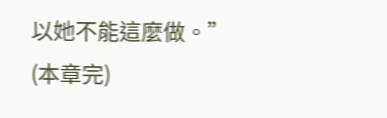以她不能這麼做。”
(本章完)